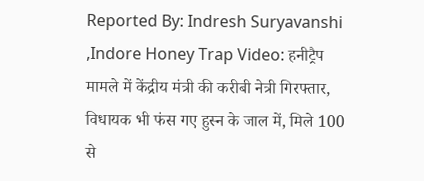Reported By: Indresh Suryavanshi
,Indore Honey Trap Video: हनीट्रैप मामले में केंद्रीय मंत्री की करीबी नेत्री गिरफ्तार, विधायक भी फंस गए हुस्न के जाल में, मिले 100 से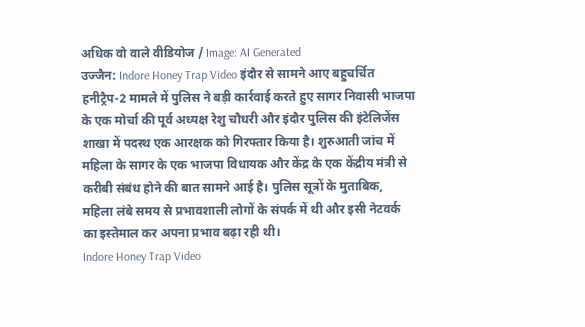अधिक वो वाले वीडियोज / Image: AI Generated
उज्जैन: Indore Honey Trap Video इंदौर से सामने आए बहुचर्चित हनीट्रैप-2 मामले में पुलिस ने बड़ी कार्रवाई करते हुए सागर निवासी भाजपा के एक मोर्चा की पूर्व अध्यक्ष रेशु चौधरी और इंदौर पुलिस की इंटेलिजेंस शाखा में पदस्थ एक आरक्षक को गिरफ्तार किया है। शुरुआती जांच में महिला के सागर के एक भाजपा विधायक और केंद्र के एक केंद्रीय मंत्री से करीबी संबंध होने की बात सामने आई है। पुलिस सूत्रों के मुताबिक, महिला लंबे समय से प्रभावशाली लोगों के संपर्क में थी और इसी नेटवर्क का इस्तेमाल कर अपना प्रभाव बढ़ा रही थी।
Indore Honey Trap Video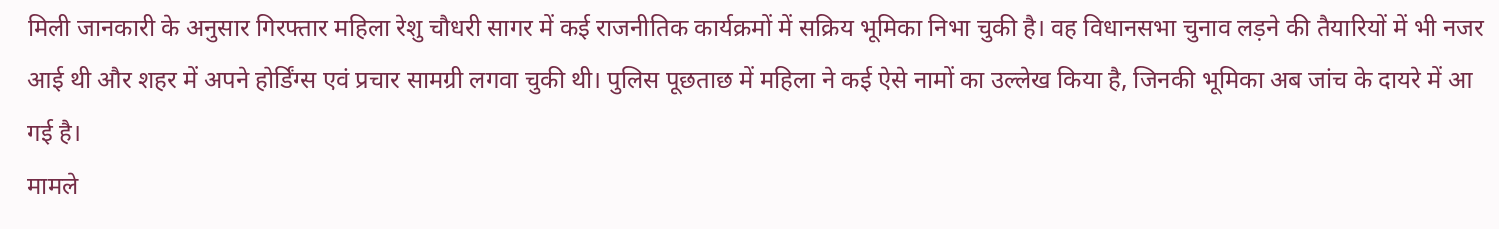मिली जानकारी के अनुसार गिरफ्तार महिला रेशु चौधरी सागर में कई राजनीतिक कार्यक्रमों में सक्रिय भूमिका निभा चुकी है। वह विधानसभा चुनाव लड़ने की तैयारियों में भी नजर आई थी और शहर में अपने होर्डिंग्स एवं प्रचार सामग्री लगवा चुकी थी। पुलिस पूछताछ में महिला ने कई ऐसे नामों का उल्लेख किया है, जिनकी भूमिका अब जांच के दायरे में आ गई है।
मामले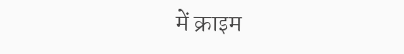में क्राइम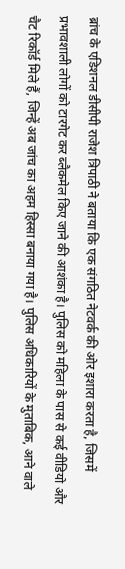ब्रांच के एडिशनल डीसीपी राजेश त्रिपाठी ने बताया कि एक संगठित नेटवर्क की ओर इशारा करता है, जिसमें प्रभावशाली लोगों को टारगेट कर ब्लैकमेल किए जाने की आशंका है। पुलिस को महिला के पास से कई वीडियो और चैट रिकॉर्ड मिले हैं, जिन्हें अब जांच का अहम हिस्सा बनाया गया है। पुलिस अधिकारियों के मुताबिक, आने वाले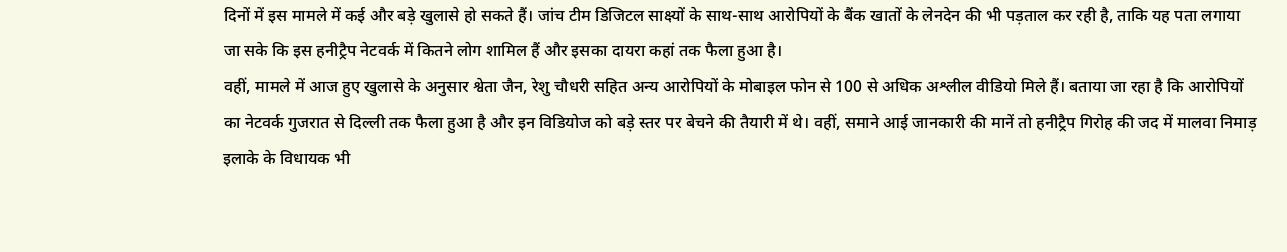दिनों में इस मामले में कई और बड़े खुलासे हो सकते हैं। जांच टीम डिजिटल साक्ष्यों के साथ-साथ आरोपियों के बैंक खातों के लेनदेन की भी पड़ताल कर रही है, ताकि यह पता लगाया जा सके कि इस हनीट्रैप नेटवर्क में कितने लोग शामिल हैं और इसका दायरा कहां तक फैला हुआ है।
वहीं, मामले में आज हुए खुलासे के अनुसार श्वेता जैन, रेशु चौधरी सहित अन्य आरोपियों के मोबाइल फोन से 100 से अधिक अश्लील वीडियो मिले हैं। बताया जा रहा है कि आरोपियों का नेटवर्क गुजरात से दिल्ली तक फैला हुआ है और इन विडियोज को बड़े स्तर पर बेचने की तैयारी में थे। वहीं, समाने आई जानकारी की मानें तो हनीट्रैप गिरोह की जद में मालवा निमाड़ इलाके के विधायक भी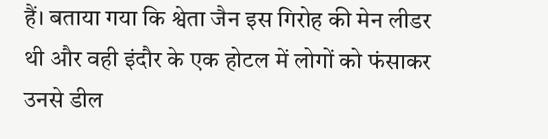हैं। बताया गया कि श्वेता जैन इस गिरोह की मेन लीडर थी और वही इंदौर के एक होटल में लोगों को फंसाकर उनसे डील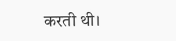करती थी।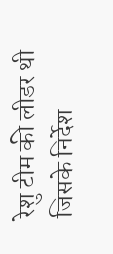रेशु टीम की लीडर थी जिसके निर्देश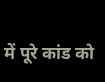में पूरे कांड को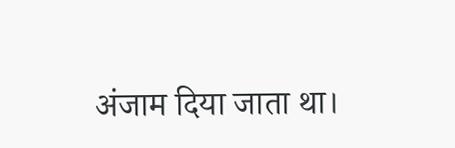अंजाम दिया जाता था।